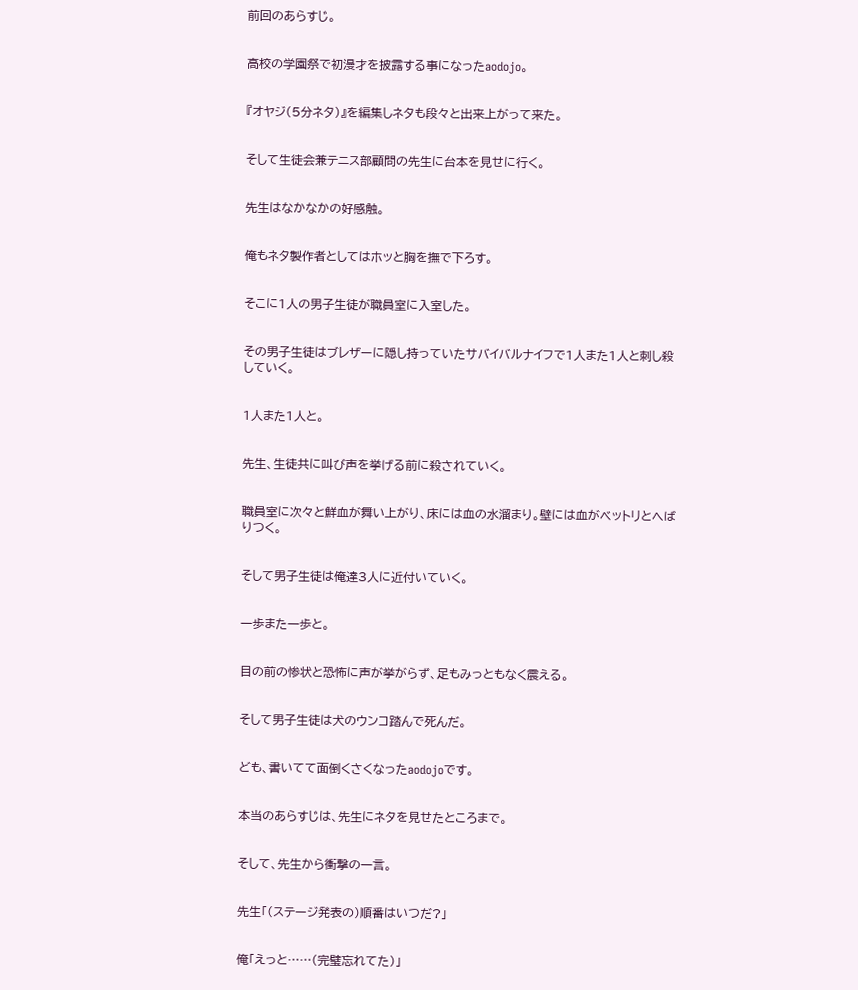前回のあらすじ。


高校の学園祭で初漫才を披露する事になったaodojo。


『オヤジ(5分ネタ)』を編集しネタも段々と出来上がって来た。


そして生徒会兼テニス部顧問の先生に台本を見せに行く。


先生はなかなかの好感触。


俺もネタ製作者としてはホッと胸を撫で下ろす。


そこに1人の男子生徒が職員室に入室した。


その男子生徒はブレザーに隠し持っていたサバイバルナイフで1人また1人と刺し殺していく。


1人また1人と。


先生、生徒共に叫び声を挙げる前に殺されていく。


職員室に次々と鮮血が舞い上がり、床には血の水溜まり。壁には血がベットリとへばりつく。


そして男子生徒は俺達3人に近付いていく。


一歩また一歩と。


目の前の惨状と恐怖に声が挙がらず、足もみっともなく震える。


そして男子生徒は犬のウンコ踏んで死んだ。


ども、書いてて面倒くさくなったaodojoです。


本当のあらすじは、先生にネタを見せたところまで。


そして、先生から衝撃の一言。


先生「(ステージ発表の)順番はいつだ?」


俺「えっと……(完璧忘れてた)」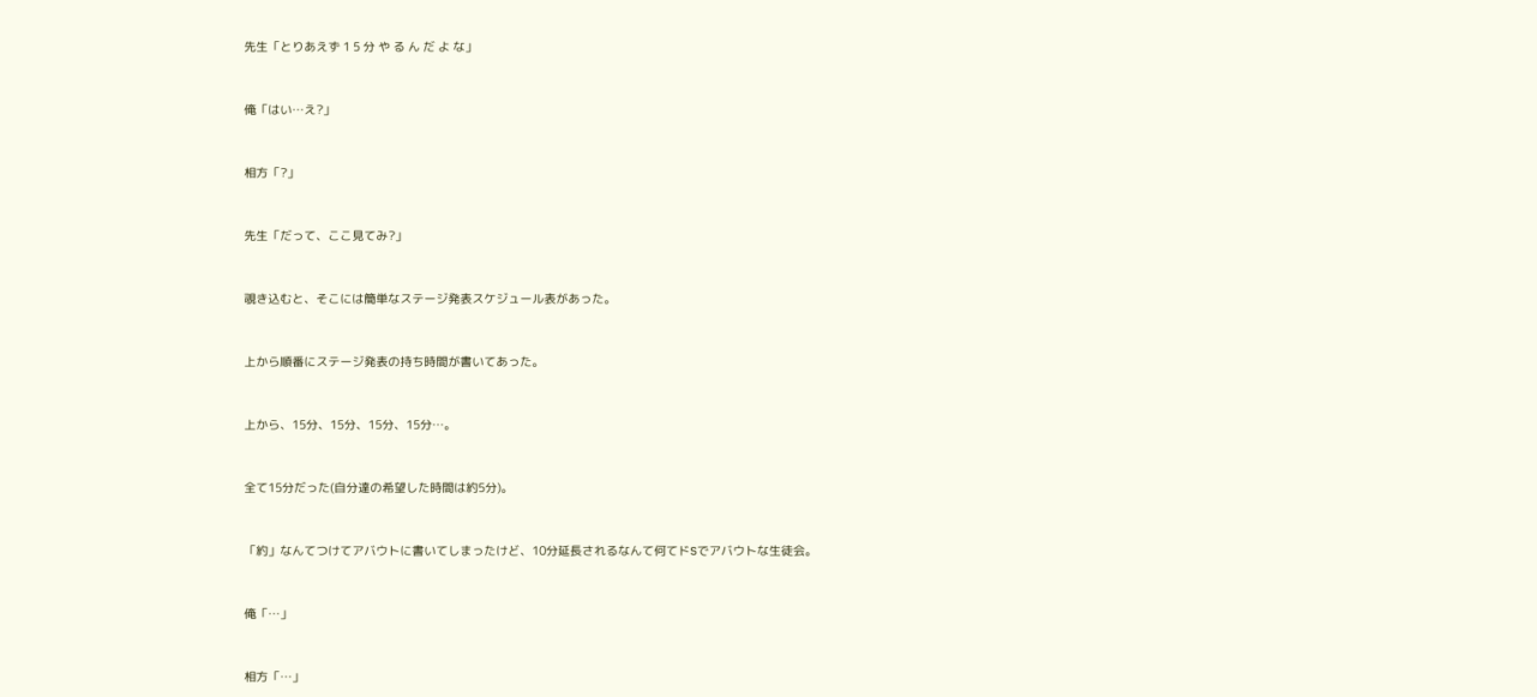先生「とりあえず 1 5 分 や る ん だ よ な」


俺「はい…え?」


相方「?」


先生「だって、ここ見てみ?」


覗き込むと、そこには簡単なステージ発表スケジュール表があった。


上から順番にステージ発表の持ち時間が書いてあった。


上から、15分、15分、15分、15分…。


全て15分だった(自分達の希望した時間は約5分)。


「約」なんてつけてアバウトに書いてしまったけど、10分延長されるなんて何てドSでアバウトな生徒会。


俺「…」


相方「…」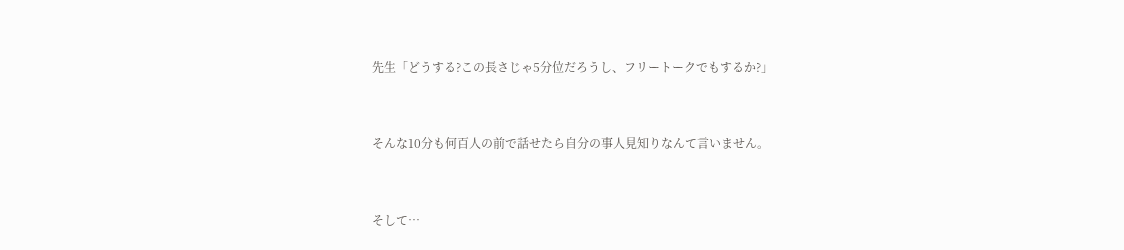先生「どうする?この長さじゃ5分位だろうし、フリートークでもするか?」


そんな10分も何百人の前で話せたら自分の事人見知りなんて言いません。


そして…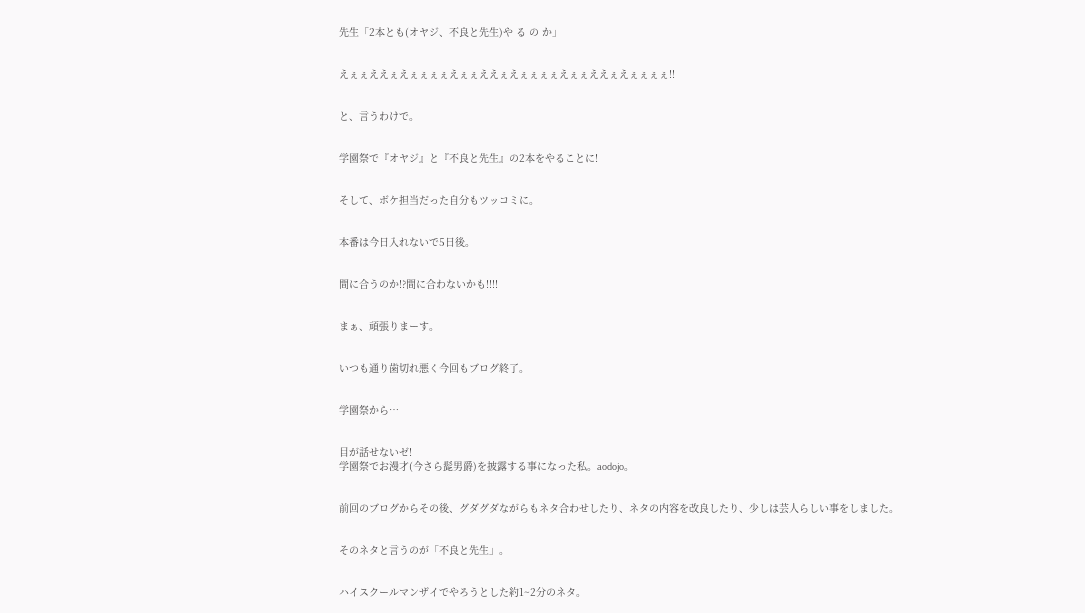先生「2本とも(オヤジ、不良と先生)や る の か」


えぇぇええぇえぇぇぇぇえぇぇええぇえぇぇぇぇえぇぇええぇえぇぇぇぇ!!


と、言うわけで。


学園祭で『オヤジ』と『不良と先生』の2本をやることに!


そして、ボケ担当だった自分もツッコミに。


本番は今日入れないで5日後。


間に合うのか!?間に合わないかも!!!!


まぁ、頑張りまーす。


いつも通り歯切れ悪く今回もブログ終了。


学園祭から…


目が話せないゼ!
学園祭でお漫才(今さら髭男爵)を披露する事になった私。aodojo。


前回のブログからその後、グダグダながらもネタ合わせしたり、ネタの内容を改良したり、少しは芸人らしい事をしました。


そのネタと言うのが「不良と先生」。


ハイスクールマンザイでやろうとした約1~2分のネタ。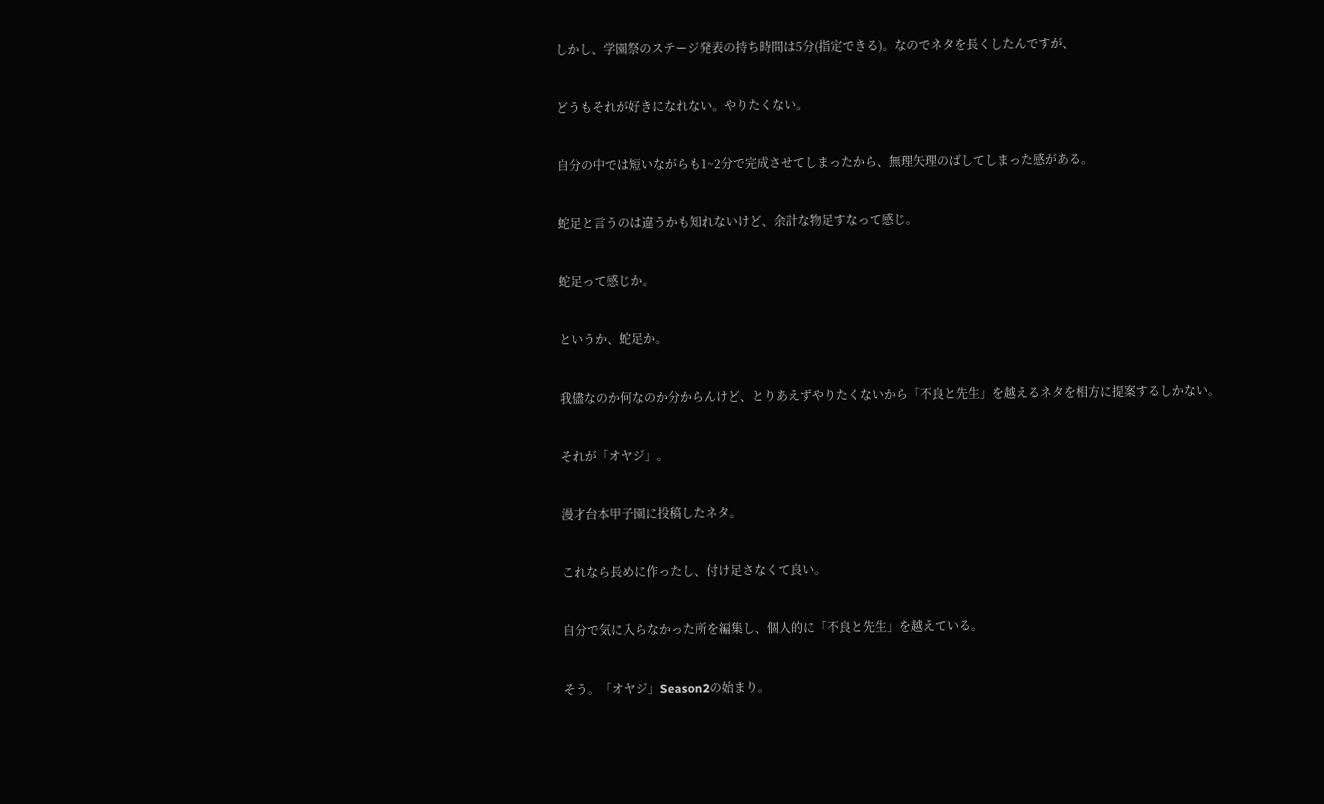しかし、学園祭のステージ発表の持ち時間は5分(指定できる)。なのでネタを長くしたんですが、


どうもそれが好きになれない。やりたくない。


自分の中では短いながらも1~2分で完成させてしまったから、無理矢理のばしてしまった感がある。


蛇足と言うのは違うかも知れないけど、余計な物足すなって感じ。


蛇足って感じか。


というか、蛇足か。


我儘なのか何なのか分からんけど、とりあえずやりたくないから「不良と先生」を越えるネタを相方に提案するしかない。


それが「オヤジ」。


漫才台本甲子園に投稿したネタ。


これなら長めに作ったし、付け足さなくて良い。


自分で気に入らなかった所を編集し、個人的に「不良と先生」を越えている。


そう。「オヤジ」Season2の始まり。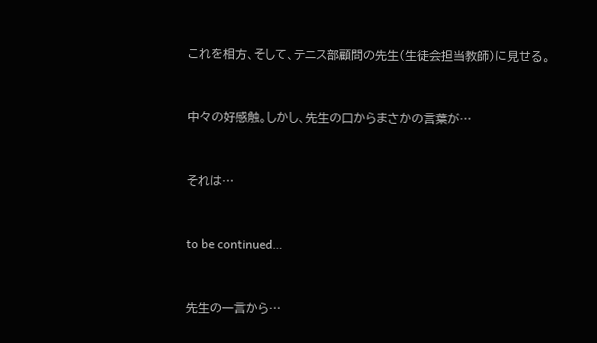これを相方、そして、テニス部顧問の先生(生徒会担当教師)に見せる。


中々の好感触。しかし、先生の口からまさかの言葉が…


それは…


to be continued…


先生の一言から…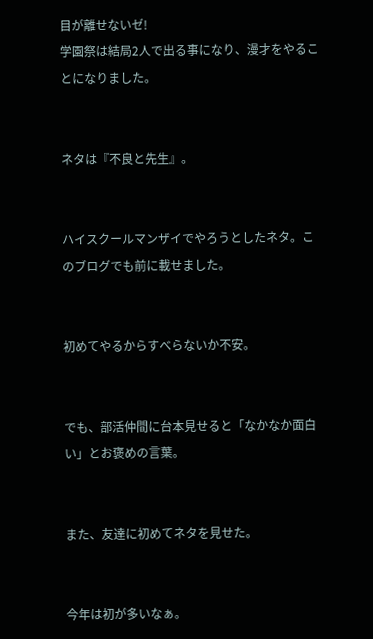目が離せないゼ!
学園祭は結局2人で出る事になり、漫才をやることになりました。


ネタは『不良と先生』。


ハイスクールマンザイでやろうとしたネタ。このブログでも前に載せました。


初めてやるからすべらないか不安。


でも、部活仲間に台本見せると「なかなか面白い」とお褒めの言葉。


また、友達に初めてネタを見せた。


今年は初が多いなぁ。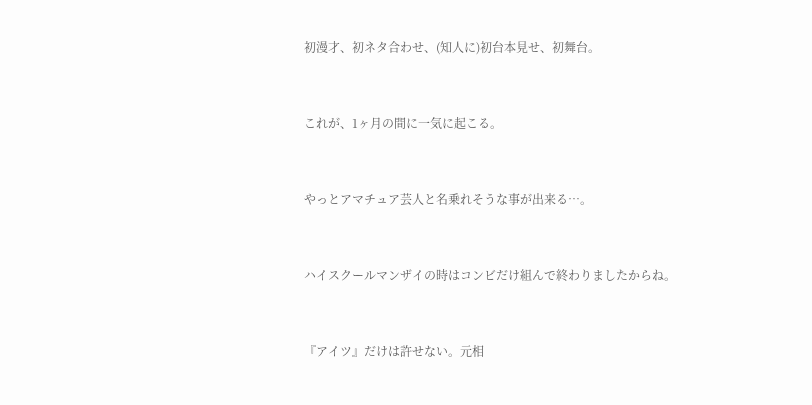初漫才、初ネタ合わせ、(知人に)初台本見せ、初舞台。


これが、1ヶ月の間に一気に起こる。


やっとアマチュア芸人と名乗れそうな事が出来る…。


ハイスクールマンザイの時はコンビだけ組んで終わりましたからね。


『アイツ』だけは許せない。元相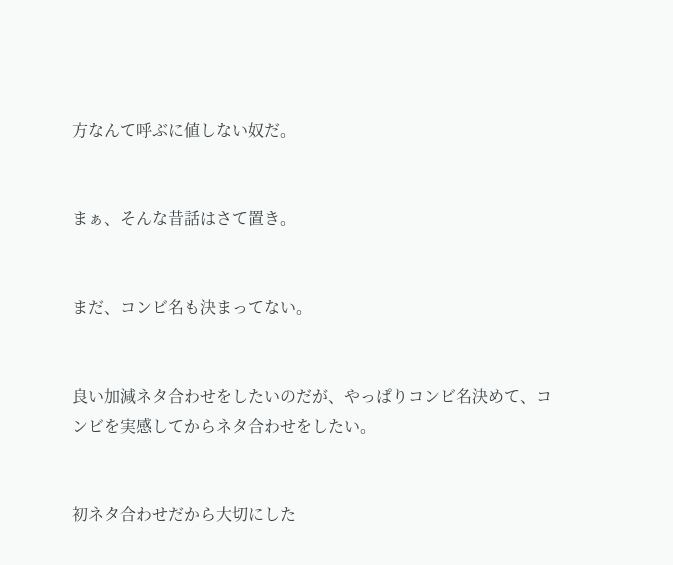方なんて呼ぶに値しない奴だ。


まぁ、そんな昔話はさて置き。


まだ、コンビ名も決まってない。


良い加減ネタ合わせをしたいのだが、やっぱりコンビ名決めて、コンビを実感してからネタ合わせをしたい。


初ネタ合わせだから大切にした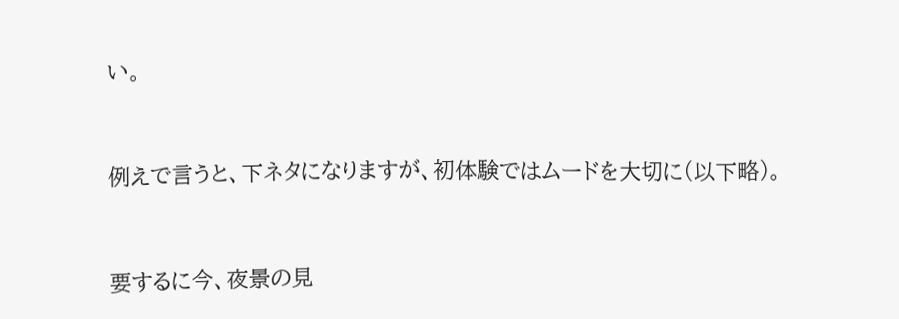い。


例えで言うと、下ネタになりますが、初体験ではムードを大切に(以下略)。


要するに今、夜景の見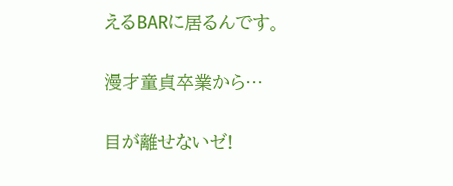えるBARに居るんです。


漫才童貞卒業から…


目が離せないゼ!